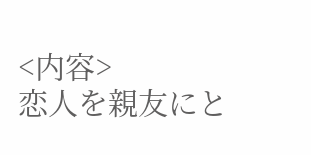<内容>
恋人を親友にと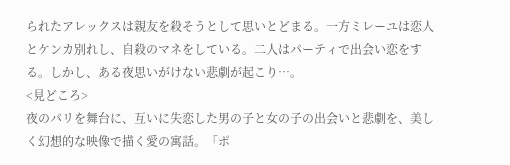られたアレックスは親友を殺そうとして思いとどまる。一方ミレーユは恋人とケンカ別れし、自殺のマネをしている。二人はパーティで出会い恋をする。しかし、ある夜思いがけない悲劇が起こり…。
<見どころ>
夜のパリを舞台に、互いに失恋した男の子と女の子の出会いと悲劇を、美しく幻想的な映像で描く愛の寓話。「ポ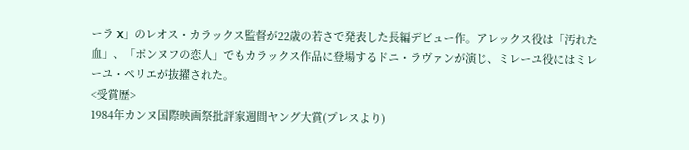ーラ X」のレオス・カラックス監督が22歳の若さで発表した長編デビュー作。アレックス役は「汚れた血」、「ポンヌフの恋人」でもカラックス作品に登場するドニ・ラヴァンが演じ、ミレーユ役にはミレーユ・ペリエが抜擢された。
<受賞歴>
1984年カンヌ国際映画祭批評家週間ヤング大賞(プレスより)